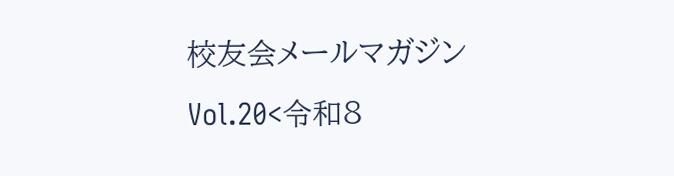校友会メールマガジンVol.20<令和8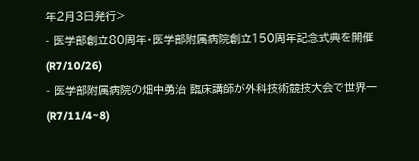年2月3日発行>
- 医学部創立80周年・医学部附属病院創立150周年記念式典を開催(R7/10/26)
- 医学部附属病院の畑中勇治 臨床講師が外科技術競技大会で世界一(R7/11/4~8)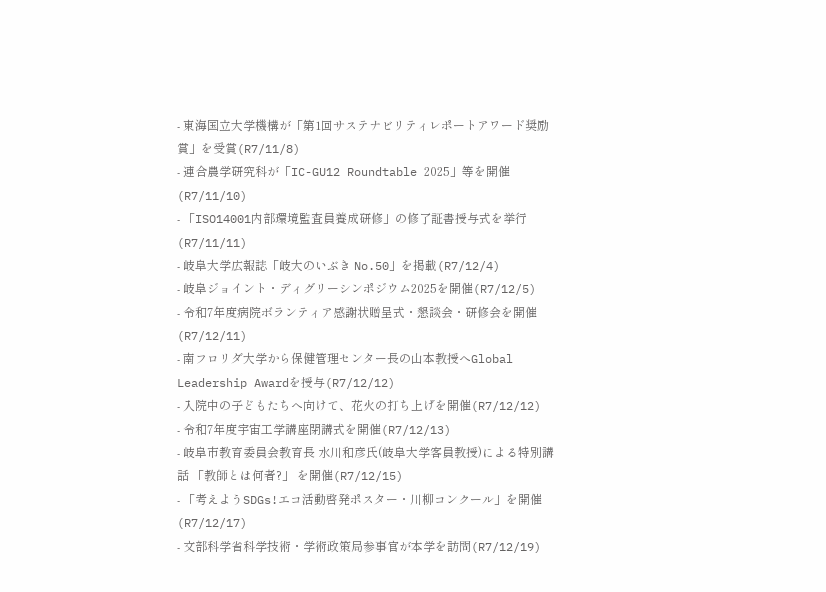- 東海国立大学機構が「第1回サステナビリティレポートアワード奨励賞」を受賞(R7/11/8)
- 連合農学研究科が「IC-GU12 Roundtable 2025」等を開催(R7/11/10)
- 「ISO14001内部環境監査員養成研修」の修了証書授与式を挙行(R7/11/11)
- 岐阜大学広報誌「岐大のいぶき No.50」を掲載(R7/12/4)
- 岐阜ジョイント・ディグリーシンポジウム2025を開催(R7/12/5)
- 令和7年度病院ボランティア感謝状贈呈式・懇談会・研修会を開催(R7/12/11)
- 南フロリダ大学から保健管理センター長の山本教授へGlobal Leadership Awardを授与(R7/12/12)
- 入院中の子どもたちへ向けて、花火の打ち上げを開催(R7/12/12)
- 令和7年度宇宙工学講座閉講式を開催(R7/12/13)
- 岐阜市教育委員会教育長 水川和彦氏(岐阜大学客員教授)による特別講話 「教師とは何者?」 を開催(R7/12/15)
- 「考えようSDGs!エコ活動啓発ポスター・川柳コンクール」を開催(R7/12/17)
- 文部科学省科学技術・学術政策局参事官が本学を訪問(R7/12/19)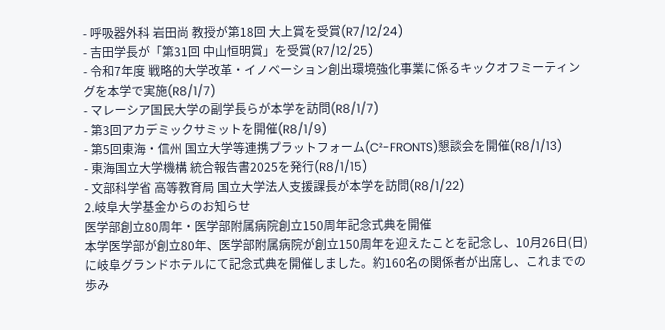- 呼吸器外科 岩田尚 教授が第18回 大上賞を受賞(R7/12/24)
- 吉田学長が「第31回 中山恒明賞」を受賞(R7/12/25)
- 令和7年度 戦略的大学改革・イノベーション創出環境強化事業に係るキックオフミーティングを本学で実施(R8/1/7)
- マレーシア国民大学の副学長らが本学を訪問(R8/1/7)
- 第3回アカデミックサミットを開催(R8/1/9)
- 第5回東海・信州 国立大学等連携プラットフォーム(C²-FRONTS)懇談会を開催(R8/1/13)
- 東海国立大学機構 統合報告書2025を発行(R8/1/15)
- 文部科学省 高等教育局 国立大学法人支援課長が本学を訪問(R8/1/22)
2.岐阜大学基金からのお知らせ
医学部創立80周年・医学部附属病院創立150周年記念式典を開催
本学医学部が創立80年、医学部附属病院が創立150周年を迎えたことを記念し、10月26日(日)に岐阜グランドホテルにて記念式典を開催しました。約160名の関係者が出席し、これまでの歩み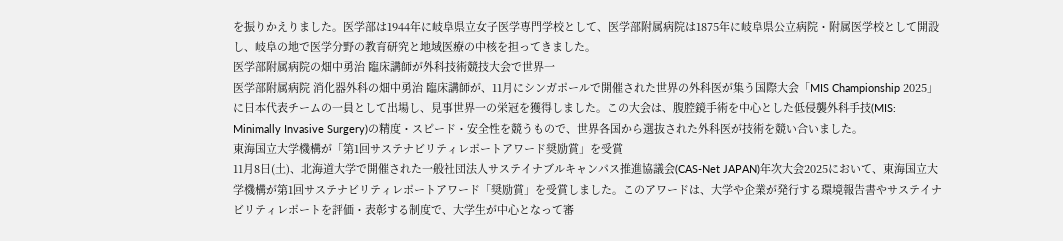を振りかえりました。医学部は1944年に岐阜県立女子医学専門学校として、医学部附属病院は1875年に岐阜県公立病院・附属医学校として開設し、岐阜の地で医学分野の教育研究と地域医療の中核を担ってきました。
医学部附属病院の畑中勇治 臨床講師が外科技術競技大会で世界一
医学部附属病院 消化器外科の畑中勇治 臨床講師が、11月にシンガポールで開催された世界の外科医が集う国際大会「MIS Championship 2025」に日本代表チームの一員として出場し、見事世界一の栄冠を獲得しました。この大会は、腹腔鏡手術を中心とした低侵襲外科手技(MIS: Minimally Invasive Surgery)の精度・スピード・安全性を競うもので、世界各国から選抜された外科医が技術を競い合いました。
東海国立大学機構が「第1回サステナビリティレポートアワード奨励賞」を受賞
11月8日(土)、北海道大学で開催された一般社団法人サステイナブルキャンパス推進協議会(CAS-Net JAPAN)年次大会2025において、東海国立大学機構が第1回サステナビリティレポートアワード「奨励賞」を受賞しました。このアワードは、大学や企業が発行する環境報告書やサステイナビリティレポートを評価・表彰する制度で、大学生が中心となって審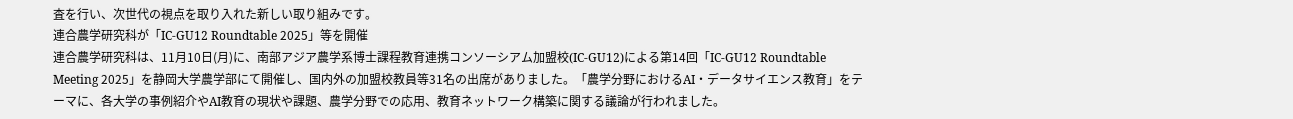査を行い、次世代の視点を取り入れた新しい取り組みです。
連合農学研究科が「IC-GU12 Roundtable 2025」等を開催
連合農学研究科は、11月10日(月)に、南部アジア農学系博士課程教育連携コンソーシアム加盟校(IC-GU12)による第14回「IC-GU12 Roundtable Meeting 2025」を静岡大学農学部にて開催し、国内外の加盟校教員等31名の出席がありました。「農学分野におけるAI・データサイエンス教育」をテーマに、各大学の事例紹介やAI教育の現状や課題、農学分野での応用、教育ネットワーク構築に関する議論が行われました。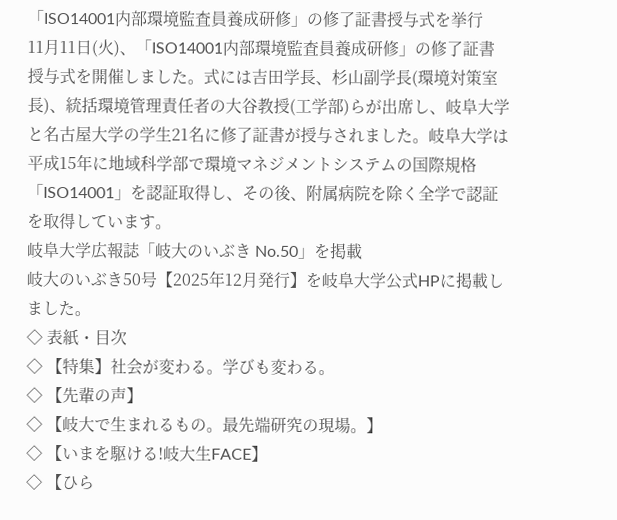「ISO14001内部環境監査員養成研修」の修了証書授与式を挙行
11月11日(火)、「ISO14001内部環境監査員養成研修」の修了証書授与式を開催しました。式には吉田学長、杉山副学長(環境対策室長)、統括環境管理責任者の大谷教授(工学部)らが出席し、岐阜大学と名古屋大学の学生21名に修了証書が授与されました。岐阜大学は平成15年に地域科学部で環境マネジメントシステムの国際規格「ISO14001」を認証取得し、その後、附属病院を除く全学で認証を取得しています。
岐阜大学広報誌「岐大のいぶき No.50」を掲載
岐大のいぶき50号【2025年12月発行】を岐阜大学公式HPに掲載しました。
◇ 表紙・目次
◇ 【特集】社会が変わる。学びも変わる。
◇ 【先輩の声】
◇ 【岐大で生まれるもの。最先端研究の現場。】
◇ 【いまを駆ける!岐大生FACE】
◇ 【ひら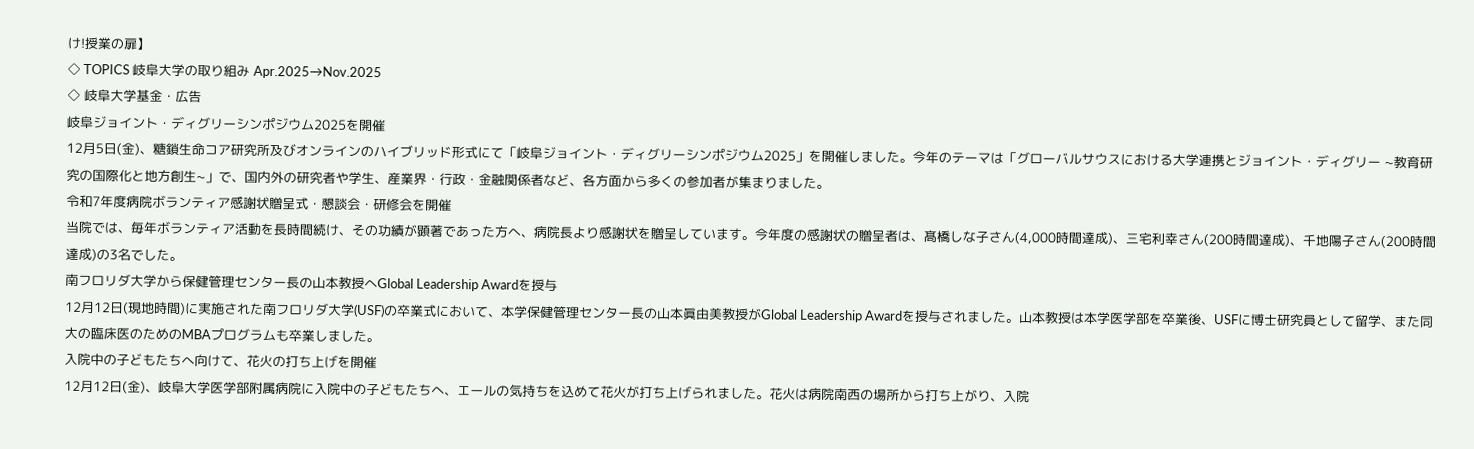け!授業の扉】
◇ TOPICS 岐阜大学の取り組み Apr.2025→Nov.2025
◇ 岐阜大学基金・広告
岐阜ジョイント・ディグリーシンポジウム2025を開催
12月5日(金)、糖鎖生命コア研究所及びオンラインのハイブリッド形式にて「岐阜ジョイント・ディグリーシンポジウム2025」を開催しました。今年のテーマは「グローバルサウスにおける大学連携とジョイント・ディグリー ~教育研究の国際化と地方創生~」で、国内外の研究者や学生、産業界・行政・金融関係者など、各方面から多くの参加者が集まりました。
令和7年度病院ボランティア感謝状贈呈式・懇談会・研修会を開催
当院では、毎年ボランティア活動を長時間続け、その功績が顕著であった方へ、病院長より感謝状を贈呈しています。今年度の感謝状の贈呈者は、髙橋しな子さん(4,000時間達成)、三宅利幸さん(200時間達成)、千地陽子さん(200時間達成)の3名でした。
南フロリダ大学から保健管理センター長の山本教授へGlobal Leadership Awardを授与
12月12日(現地時間)に実施された南フロリダ大学(USF)の卒業式において、本学保健管理センター長の山本眞由美教授がGlobal Leadership Awardを授与されました。山本教授は本学医学部を卒業後、USFに博士研究員として留学、また同大の臨床医のためのMBAプログラムも卒業しました。
入院中の子どもたちへ向けて、花火の打ち上げを開催
12月12日(金)、岐阜大学医学部附属病院に入院中の子どもたちへ、エールの気持ちを込めて花火が打ち上げられました。花火は病院南西の場所から打ち上がり、入院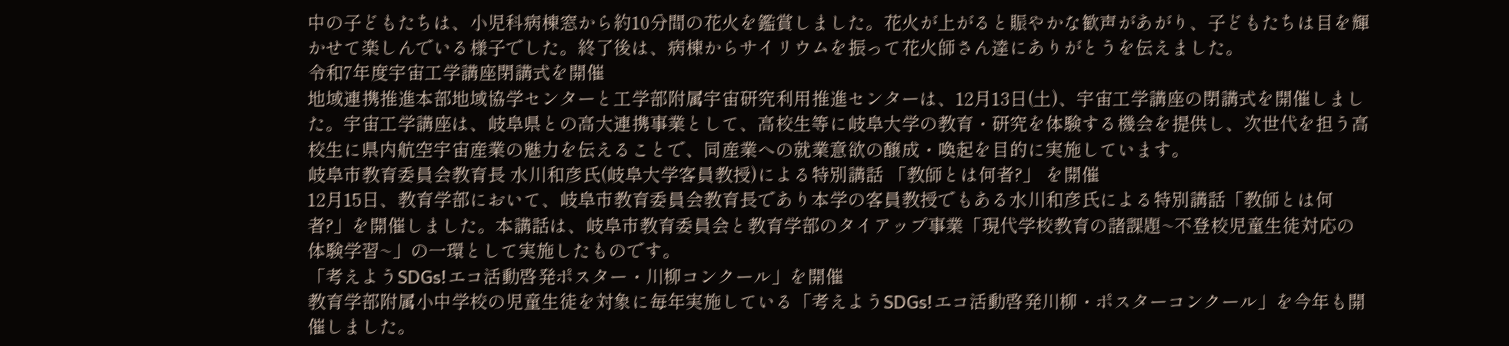中の子どもたちは、小児科病棟窓から約10分間の花火を鑑賞しました。花火が上がると賑やかな歓声があがり、子どもたちは目を輝かせて楽しんでいる様子でした。終了後は、病棟からサイリウムを振って花火師さん達にありがとうを伝えました。
令和7年度宇宙工学講座閉講式を開催
地域連携推進本部地域協学センターと工学部附属宇宙研究利用推進センターは、12月13日(土)、宇宙工学講座の閉講式を開催しました。宇宙工学講座は、岐阜県との高大連携事業として、高校生等に岐阜大学の教育・研究を体験する機会を提供し、次世代を担う高校生に県内航空宇宙産業の魅力を伝えることで、同産業への就業意欲の醸成・喚起を目的に実施しています。
岐阜市教育委員会教育長 水川和彦氏(岐阜大学客員教授)による特別講話 「教師とは何者?」 を開催
12月15日、教育学部において、岐阜市教育委員会教育長であり本学の客員教授でもある水川和彦氏による特別講話「教師とは何者?」を開催しました。本講話は、岐阜市教育委員会と教育学部のタイアップ事業「現代学校教育の諸課題~不登校児童生徒対応の体験学習~」の一環として実施したものです。
「考えようSDGs!エコ活動啓発ポスター・川柳コンクール」を開催
教育学部附属小中学校の児童生徒を対象に毎年実施している「考えようSDGs!エコ活動啓発川柳・ポスターコンクール」を今年も開催しました。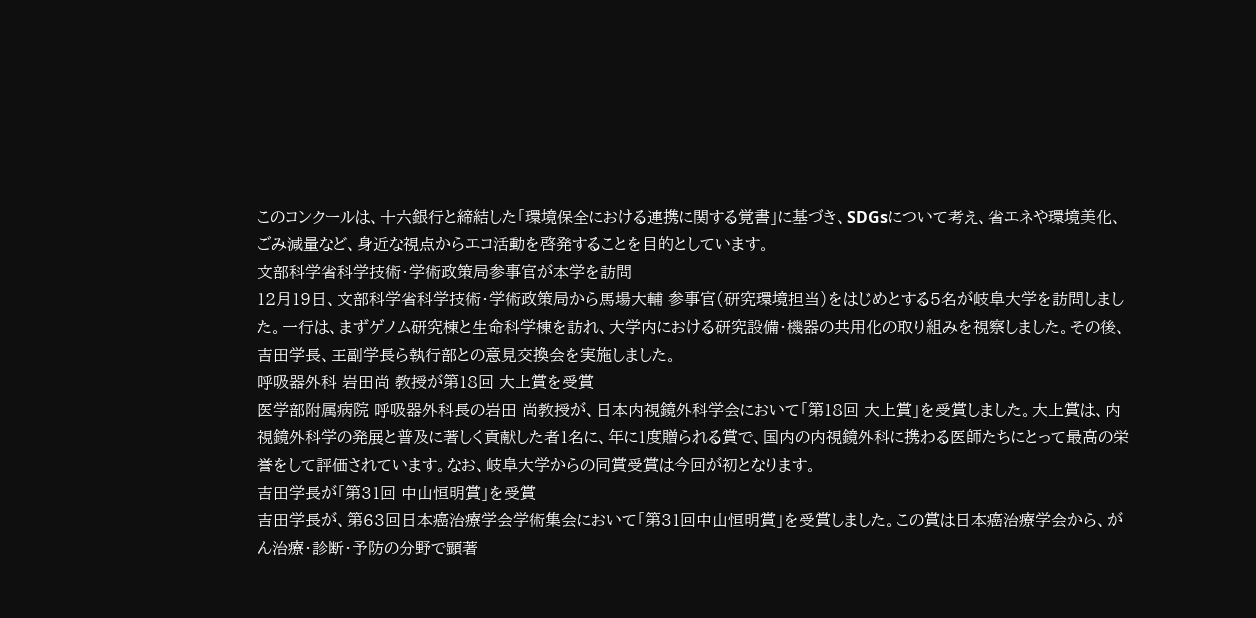このコンクールは、十六銀行と締結した「環境保全における連携に関する覚書」に基づき、SDGsについて考え、省エネや環境美化、ごみ減量など、身近な視点からエコ活動を啓発することを目的としています。
文部科学省科学技術・学術政策局参事官が本学を訪問
12月19日、文部科学省科学技術・学術政策局から馬場大輔 参事官(研究環境担当)をはじめとする5名が岐阜大学を訪問しました。一行は、まずゲノム研究棟と生命科学棟を訪れ、大学内における研究設備・機器の共用化の取り組みを視察しました。その後、吉田学長、王副学長ら執行部との意見交換会を実施しました。
呼吸器外科 岩田尚 教授が第18回 大上賞を受賞
医学部附属病院 呼吸器外科長の岩田 尚教授が、日本内視鏡外科学会において「第18回 大上賞」を受賞しました。大上賞は、内視鏡外科学の発展と普及に著しく貢献した者1名に、年に1度贈られる賞で、国内の内視鏡外科に携わる医師たちにとって最高の栄誉をして評価されています。なお、岐阜大学からの同賞受賞は今回が初となります。
吉田学長が「第31回 中山恒明賞」を受賞
吉田学長が、第63回日本癌治療学会学術集会において「第31回中山恒明賞」を受賞しました。この賞は日本癌治療学会から、がん治療・診断・予防の分野で顕著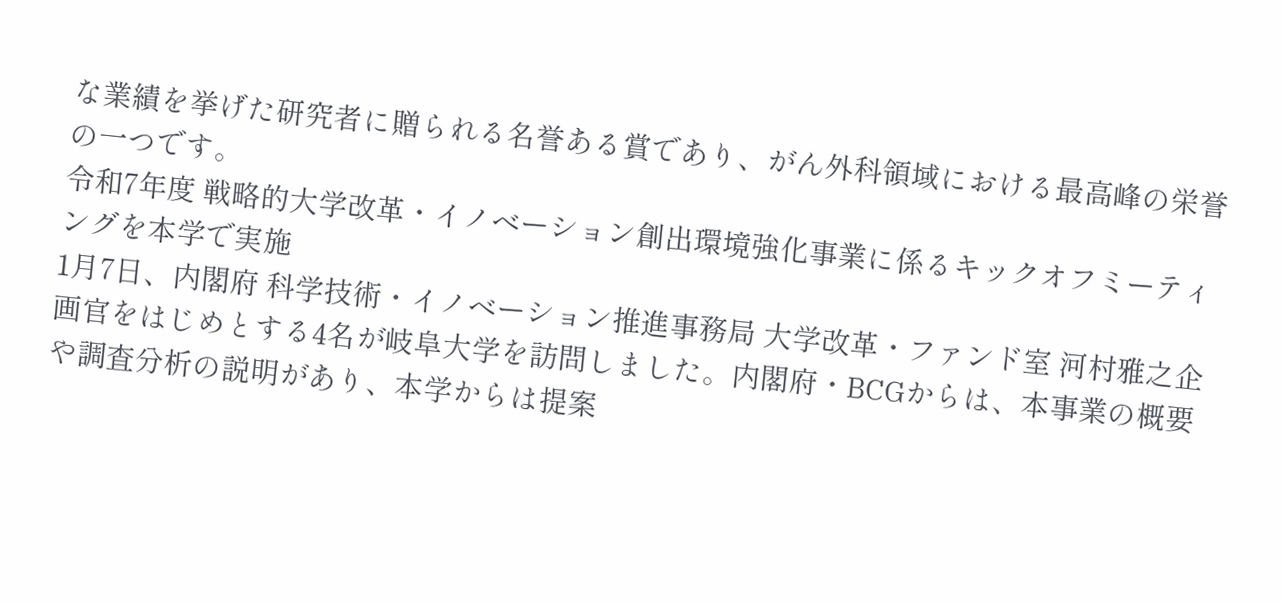な業績を挙げた研究者に贈られる名誉ある賞であり、がん外科領域における最高峰の栄誉の一つです。
令和7年度 戦略的大学改革・イノベーション創出環境強化事業に係るキックオフミーティングを本学で実施
1月7日、内閣府 科学技術・イノベーション推進事務局 大学改革・ファンド室 河村雅之企画官をはじめとする4名が岐阜大学を訪問しました。内閣府・BCGからは、本事業の概要や調査分析の説明があり、本学からは提案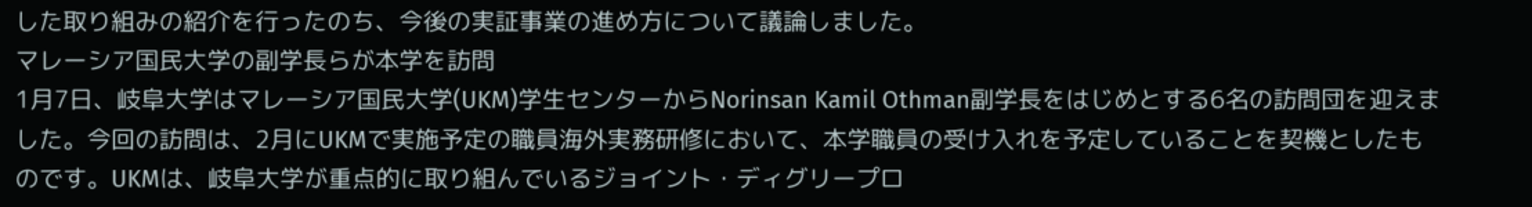した取り組みの紹介を行ったのち、今後の実証事業の進め方について議論しました。
マレーシア国民大学の副学長らが本学を訪問
1月7日、岐阜大学はマレーシア国民大学(UKM)学生センターからNorinsan Kamil Othman副学長をはじめとする6名の訪問団を迎えました。今回の訪問は、2月にUKMで実施予定の職員海外実務研修において、本学職員の受け入れを予定していることを契機としたものです。UKMは、岐阜大学が重点的に取り組んでいるジョイント・ディグリープロ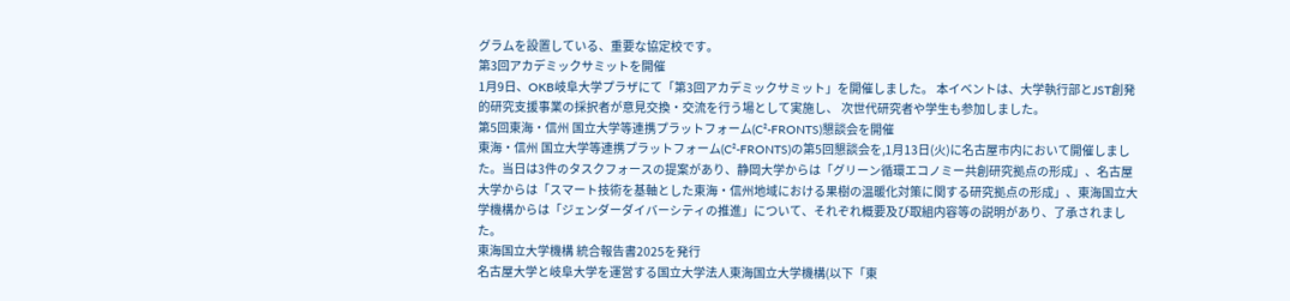グラムを設置している、重要な協定校です。
第3回アカデミックサミットを開催
1月9日、OKB岐阜大学プラザにて「第3回アカデミックサミット」を開催しました。 本イベントは、大学執行部とJST創発的研究支援事業の採択者が意見交換・交流を行う場として実施し、 次世代研究者や学生も参加しました。
第5回東海・信州 国立大学等連携プラットフォーム(C²-FRONTS)懇談会を開催
東海・信州 国立大学等連携プラットフォーム(C²-FRONTS)の第5回懇談会を,1月13日(火)に名古屋市内において開催しました。当日は3件のタスクフォースの提案があり、静岡大学からは「グリーン循環エコノミー共創研究拠点の形成」、名古屋大学からは「スマート技術を基軸とした東海・信州地域における果樹の温暖化対策に関する研究拠点の形成」、東海国立大学機構からは「ジェンダーダイバーシティの推進」について、それぞれ概要及び取組内容等の説明があり、了承されました。
東海国立大学機構 統合報告書2025を発行
名古屋大学と岐阜大学を運営する国立大学法人東海国立大学機構(以下「東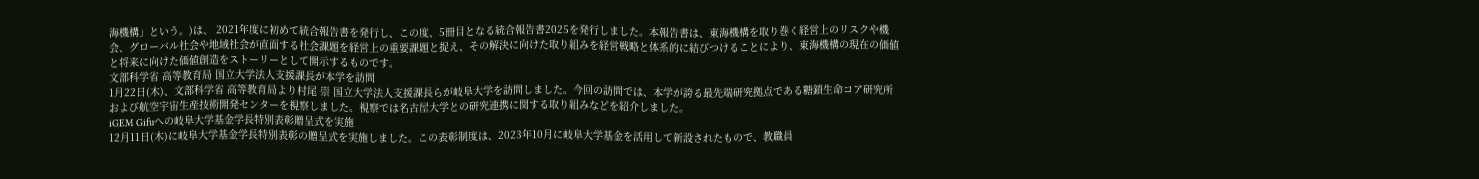海機構」という。)は、 2021年度に初めて統合報告書を発行し、この度、5冊目となる統合報告書2025を発行しました。本報告書は、東海機構を取り巻く経営上のリスクや機会、グローバル社会や地域社会が直面する社会課題を経営上の重要課題と捉え、その解決に向けた取り組みを経営戦略と体系的に結びつけることにより、東海機構の現在の価値と将来に向けた価値創造をストーリーとして開示するものです。
文部科学省 高等教育局 国立大学法人支援課長が本学を訪問
1月22日(木)、文部科学省 高等教育局より村尾 崇 国立大学法人支援課長らが岐阜大学を訪問しました。今回の訪問では、本学が誇る最先端研究拠点である糖鎖生命コア研究所および航空宇宙生産技術開発センターを視察しました。視察では名古屋大学との研究連携に関する取り組みなどを紹介しました。
iGEM Gifuへの岐阜大学基金学長特別表彰贈呈式を実施
12月11日(木)に岐阜大学基金学長特別表彰の贈呈式を実施しました。この表彰制度は、2023年10月に岐阜大学基金を活用して新設されたもので、教職員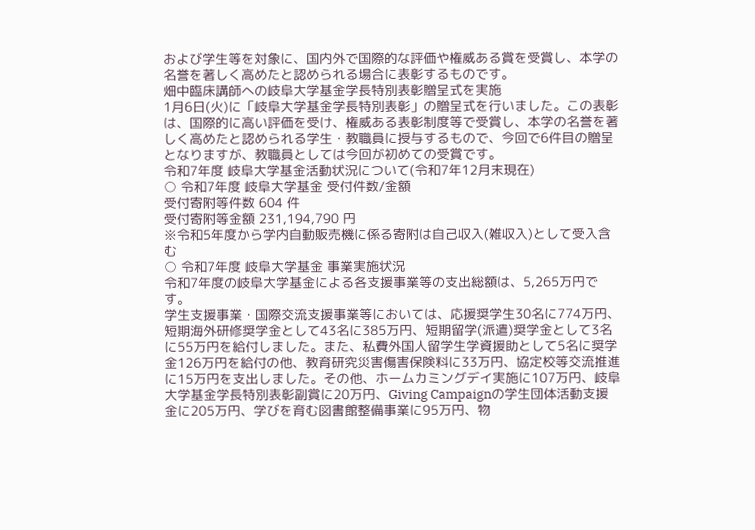および学生等を対象に、国内外で国際的な評価や権威ある賞を受賞し、本学の名誉を著しく高めたと認められる場合に表彰するものです。
畑中臨床講師への岐阜大学基金学長特別表彰贈呈式を実施
1月6日(火)に「岐阜大学基金学長特別表彰」の贈呈式を行いました。この表彰は、国際的に高い評価を受け、権威ある表彰制度等で受賞し、本学の名誉を著しく高めたと認められる学生・教職員に授与するもので、今回で6件目の贈呈となりますが、教職員としては今回が初めての受賞です。
令和7年度 岐阜大学基金活動状況について(令和7年12月末現在)
○ 令和7年度 岐阜大学基金 受付件数/金額
受付寄附等件数 604 件
受付寄附等金額 231,194,790 円
※令和5年度から学内自動販売機に係る寄附は自己収入(雑収入)として受入含む
○ 令和7年度 岐阜大学基金 事業実施状況
令和7年度の岐阜大学基金による各支援事業等の支出総額は、5,265万円です。
学生支援事業・国際交流支援事業等においては、応援奨学生30名に774万円、短期海外研修奨学金として43名に385万円、短期留学(派遣)奨学金として3名に55万円を給付しました。また、私費外国人留学生学資援助として5名に奨学金126万円を給付の他、教育研究災害傷害保険料に33万円、協定校等交流推進に15万円を支出しました。その他、ホームカミングデイ実施に107万円、岐阜大学基金学長特別表彰副賞に20万円、Giving Campaignの学生団体活動支援金に205万円、学びを育む図書館整備事業に95万円、物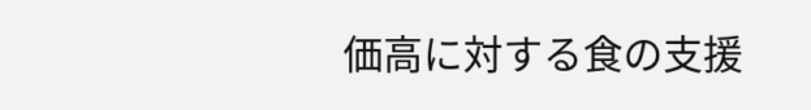価高に対する食の支援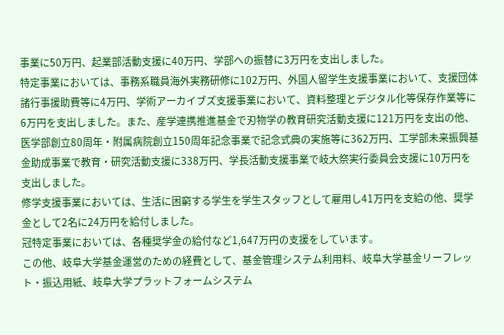事業に50万円、起業部活動支援に40万円、学部への振替に3万円を支出しました。
特定事業においては、事務系職員海外実務研修に102万円、外国人留学生支援事業において、支援団体諸行事援助費等に4万円、学術アーカイブズ支援事業において、資料整理とデジタル化等保存作業等に6万円を支出しました。また、産学連携推進基金で刃物学の教育研究活動支援に121万円を支出の他、医学部創立80周年・附属病院創立150周年記念事業で記念式典の実施等に362万円、工学部未来振興基金助成事業で教育・研究活動支援に338万円、学長活動支援事業で岐大祭実行委員会支援に10万円を支出しました。
修学支援事業においては、生活に困窮する学生を学生スタッフとして雇用し41万円を支給の他、奨学金として2名に24万円を給付しました。
冠特定事業においては、各種奨学金の給付など1,647万円の支援をしています。
この他、岐阜大学基金運営のための経費として、基金管理システム利用料、岐阜大学基金リーフレット・振込用紙、岐阜大学プラットフォームシステム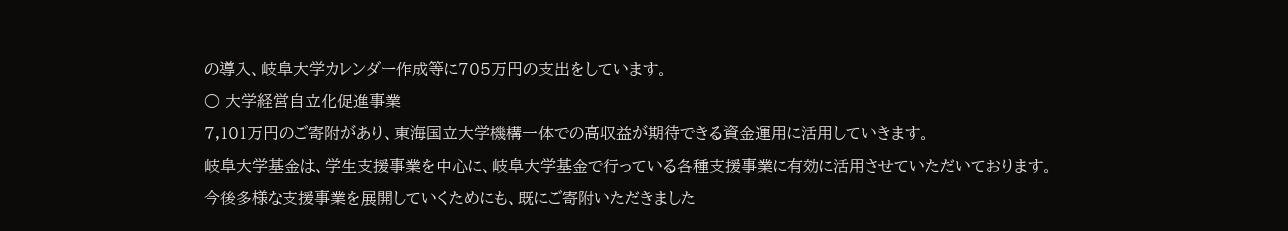の導入、岐阜大学カレンダー作成等に705万円の支出をしています。
○ 大学経営自立化促進事業
7,101万円のご寄附があり、東海国立大学機構一体での高収益が期待できる資金運用に活用していきます。
岐阜大学基金は、学生支援事業を中心に、岐阜大学基金で行っている各種支援事業に有効に活用させていただいております。
今後多様な支援事業を展開していくためにも、既にご寄附いただきました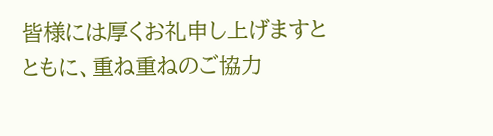皆様には厚くお礼申し上げますとともに、重ね重ねのご協力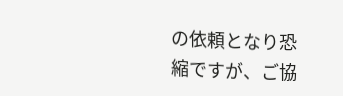の依頼となり恐縮ですが、ご協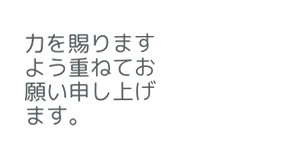力を賜りますよう重ねてお願い申し上げます。